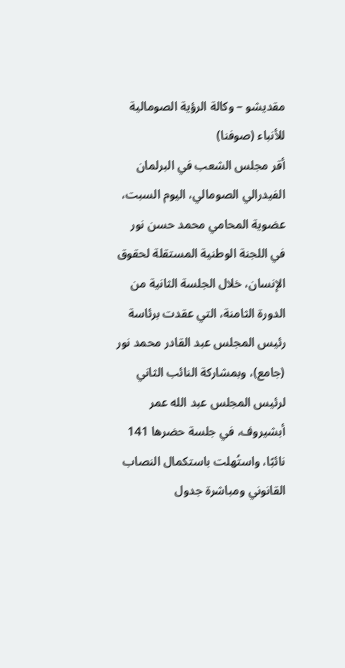مقديشو – وكالة الرؤية الصومالية للأنباء (صوفنا)
أقر مجلس الشعب في البرلمان الفيدرالي الصومالي، اليوم السبت، عضوية المحامي محمد حسن نور في اللجنة الوطنية المستقلة لحقوق الإنسان، خلال الجلسة الثانية من الدورة الثامنة، التي عقدت برئاسة رئيس المجلس عبد القادر محمد نور (جامع)، وبمشاركة النائب الثاني لرئيس المجلس عبد الله عمر أبشيروف، في جلسة حضرها 141 نائبًا، واستُهلت باستكمال النصاب القانوني ومباشرة جدول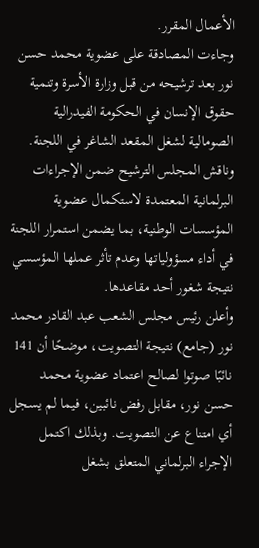الأعمال المقرر.
وجاءت المصادقة على عضوية محمد حسن نور بعد ترشيحه من قبل وزارة الأسرة وتنمية حقوق الإنسان في الحكومة الفيدرالية الصومالية لشغل المقعد الشاغر في اللجنة. وناقش المجلس الترشيح ضمن الإجراءات البرلمانية المعتمدة لاستكمال عضوية المؤسسات الوطنية، بما يضمن استمرار اللجنة في أداء مسؤولياتها وعدم تأثر عملها المؤسسي نتيجة شغور أحد مقاعدها.
وأعلن رئيس مجلس الشعب عبد القادر محمد نور (جامع) نتيجة التصويت، موضحًا أن 141 نائبًا صوتوا لصالح اعتماد عضوية محمد حسن نور، مقابل رفض نائبين، فيما لم يسجل أي امتناع عن التصويت. وبذلك اكتمل الإجراء البرلماني المتعلق بشغل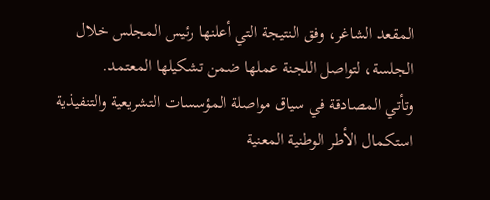المقعد الشاغر، وفق النتيجة التي أعلنها رئيس المجلس خلال الجلسة، لتواصل اللجنة عملها ضمن تشكيلها المعتمد.
وتأتي المصادقة في سياق مواصلة المؤسسات التشريعية والتنفيذية استكمال الأطر الوطنية المعنية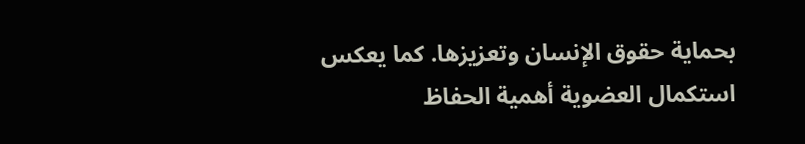بحماية حقوق الإنسان وتعزيزها. كما يعكس استكمال العضوية أهمية الحفاظ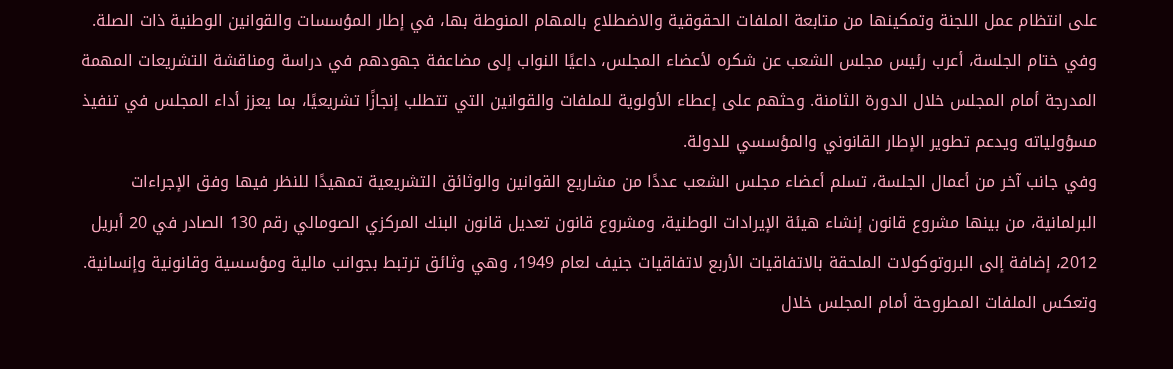على انتظام عمل اللجنة وتمكينها من متابعة الملفات الحقوقية والاضطلاع بالمهام المنوطة بها، في إطار المؤسسات والقوانين الوطنية ذات الصلة.
وفي ختام الجلسة، أعرب رئيس مجلس الشعب عن شكره لأعضاء المجلس، داعيًا النواب إلى مضاعفة جهودهم في دراسة ومناقشة التشريعات المهمة المدرجة أمام المجلس خلال الدورة الثامنة. وحثهم على إعطاء الأولوية للملفات والقوانين التي تتطلب إنجازًا تشريعيًا، بما يعزز أداء المجلس في تنفيذ مسؤولياته ويدعم تطوير الإطار القانوني والمؤسسي للدولة.
وفي جانب آخر من أعمال الجلسة، تسلم أعضاء مجلس الشعب عددًا من مشاريع القوانين والوثائق التشريعية تمهيدًا للنظر فيها وفق الإجراءات البرلمانية، من بينها مشروع قانون إنشاء هيئة الإيرادات الوطنية، ومشروع قانون تعديل قانون البنك المركزي الصومالي رقم 130 الصادر في 20 أبريل 2012، إضافة إلى البروتوكولات الملحقة بالاتفاقيات الأربع لاتفاقيات جنيف لعام 1949، وهي وثائق ترتبط بجوانب مالية ومؤسسية وقانونية وإنسانية.
وتعكس الملفات المطروحة أمام المجلس خلال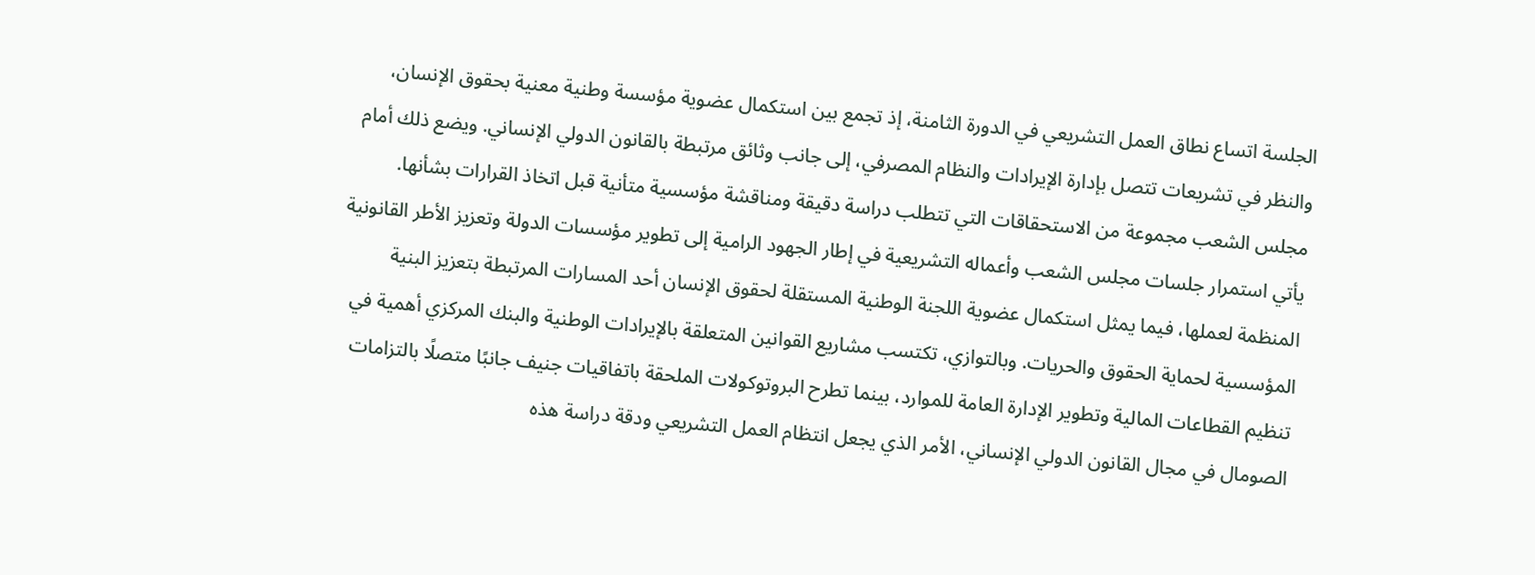الجلسة اتساع نطاق العمل التشريعي في الدورة الثامنة، إذ تجمع بين استكمال عضوية مؤسسة وطنية معنية بحقوق الإنسان، والنظر في تشريعات تتصل بإدارة الإيرادات والنظام المصرفي، إلى جانب وثائق مرتبطة بالقانون الدولي الإنساني. ويضع ذلك أمام مجلس الشعب مجموعة من الاستحقاقات التي تتطلب دراسة دقيقة ومناقشة مؤسسية متأنية قبل اتخاذ القرارات بشأنها.
يأتي استمرار جلسات مجلس الشعب وأعماله التشريعية في إطار الجهود الرامية إلى تطوير مؤسسات الدولة وتعزيز الأطر القانونية المنظمة لعملها، فيما يمثل استكمال عضوية اللجنة الوطنية المستقلة لحقوق الإنسان أحد المسارات المرتبطة بتعزيز البنية المؤسسية لحماية الحقوق والحريات. وبالتوازي، تكتسب مشاريع القوانين المتعلقة بالإيرادات الوطنية والبنك المركزي أهمية في تنظيم القطاعات المالية وتطوير الإدارة العامة للموارد، بينما تطرح البروتوكولات الملحقة باتفاقيات جنيف جانبًا متصلًا بالتزامات الصومال في مجال القانون الدولي الإنساني، الأمر الذي يجعل انتظام العمل التشريعي ودقة دراسة هذه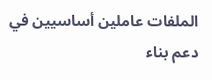الملفات عاملين أساسيين في دعم بناء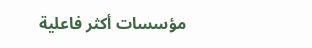مؤسسات أكثر فاعلية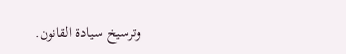وترسيخ سيادة القانون.